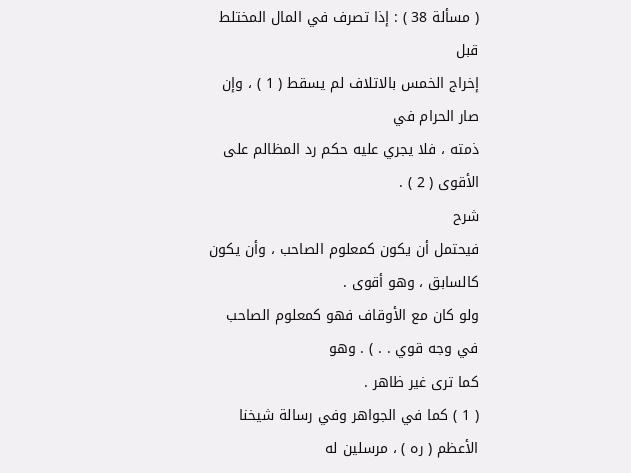( مسألة 38 ) : إذا تصرف في المال المختلط قبل
إخراج الخمس بالاتلاف لم يسقط ( 1 ) ، وإن صار الحرام في
ذمته ، فلا يجري عليه حكم رد المظالم على الأقوى ( 2 ) .
شرح
فيحتمل أن يكون كمعلوم الصاحب ، وأن يكون كالسابق ، وهو أقوى .
ولو كان مع الأوقاف فهو كمعلوم الصاحب في وجه قوي . . ) . وهو
كما ترى غير ظاهر .
( 1 ) كما في الجواهر وفي رسالة شيخنا الأعظم ( ره ) ، مرسلين له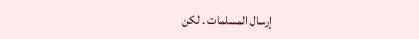إرسال المسلمات . لكن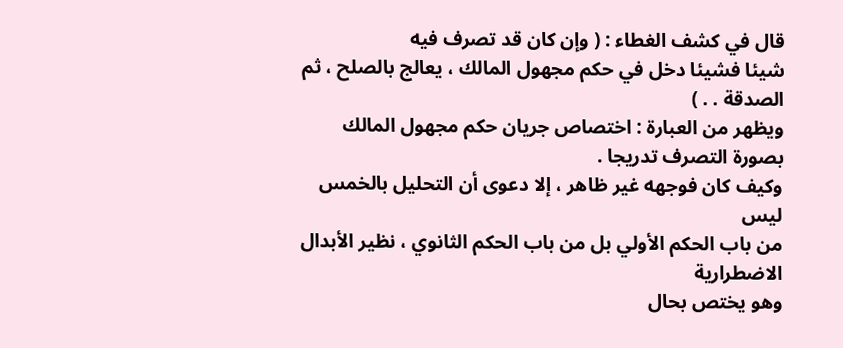قال في كشف الغطاء : ( وإن كان قد تصرف فيه
شيئا فشيئا دخل في حكم مجهول المالك ، يعالج بالصلح ، ثم الصدقة . . )
ويظهر من العبارة : اختصاص جريان حكم مجهول المالك بصورة التصرف تدريجا .
وكيف كان فوجهه غير ظاهر ، إلا دعوى أن التحليل بالخمس ليس
من باب الحكم الأولي بل من باب الحكم الثانوي ، نظير الأبدال الاضطرارية
وهو يختص بحال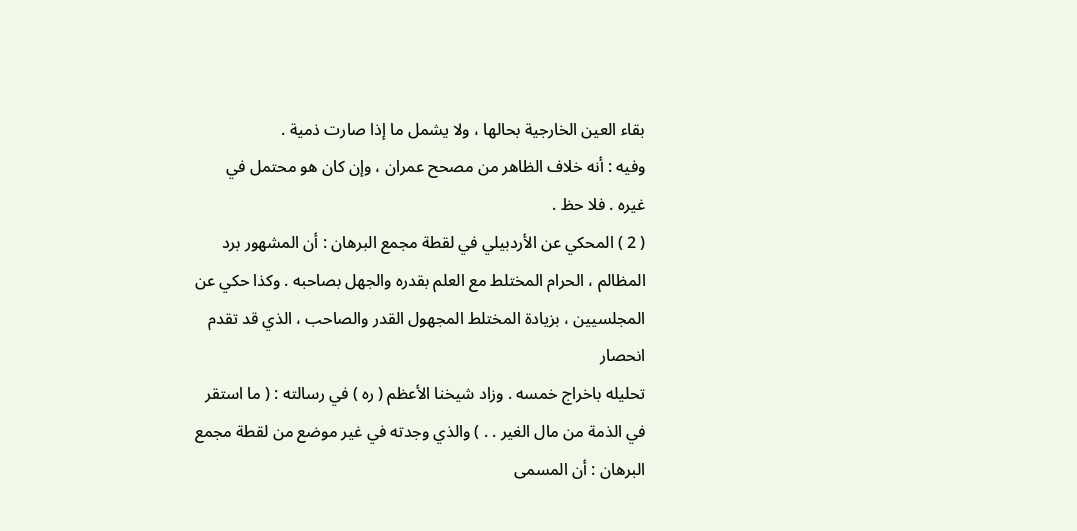بقاء العين الخارجية بحالها ، ولا يشمل ما إذا صارت ذمية .
وفيه : أنه خلاف الظاهر من مصحح عمران ، وإن كان هو محتمل في
غيره . فلا حظ .
( 2 ) المحكي عن الأردبيلي في لقطة مجمع البرهان : أن المشهور برد
المظالم ، الحرام المختلط مع العلم بقدره والجهل بصاحبه . وكذا حكي عن
المجلسيين ، بزيادة المختلط المجهول القدر والصاحب ، الذي قد تقدم انحصار
تحليله باخراج خمسه . وزاد شيخنا الأعظم ( ره ) في رسالته : ( ما استقر
في الذمة من مال الغير . . ) والذي وجدته في غير موضع من لقطة مجمع
البرهان : أن المسمى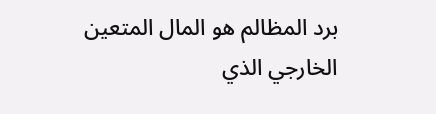برد المظالم هو المال المتعين الخارجي الذي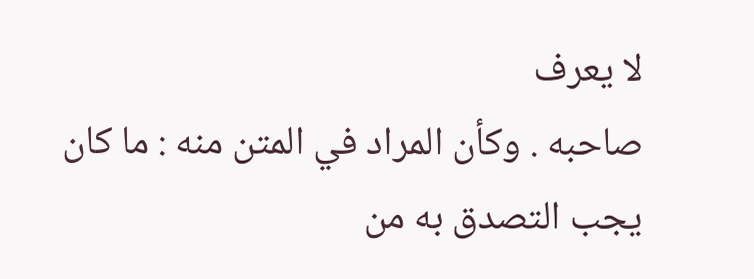لا يعرف
صاحبه . وكأن المراد في المتن منه : ما كان يجب التصدق به من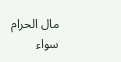مال الحرام
سواء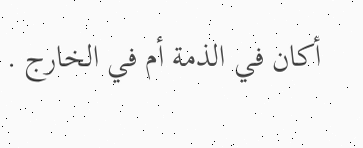أكان في الذمة أم في الخارج .